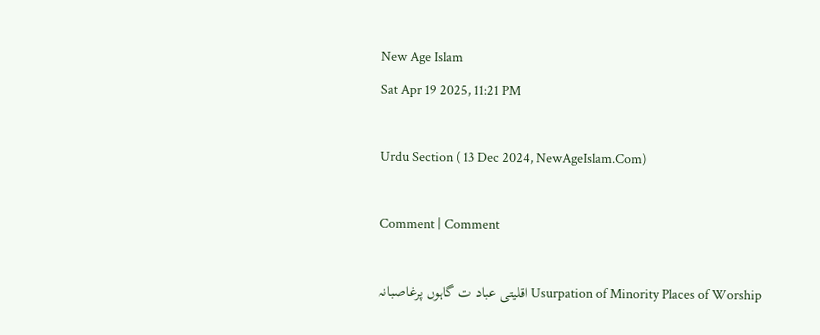New Age Islam
Sat Apr 19 2025, 11:21 PM

Urdu Section ( 13 Dec 2024, NewAgeIslam.Com)

Comment | Comment

Usurpation of Minority Places of Worship اقلیتی عباد ت گاہوں پرغاصبانہ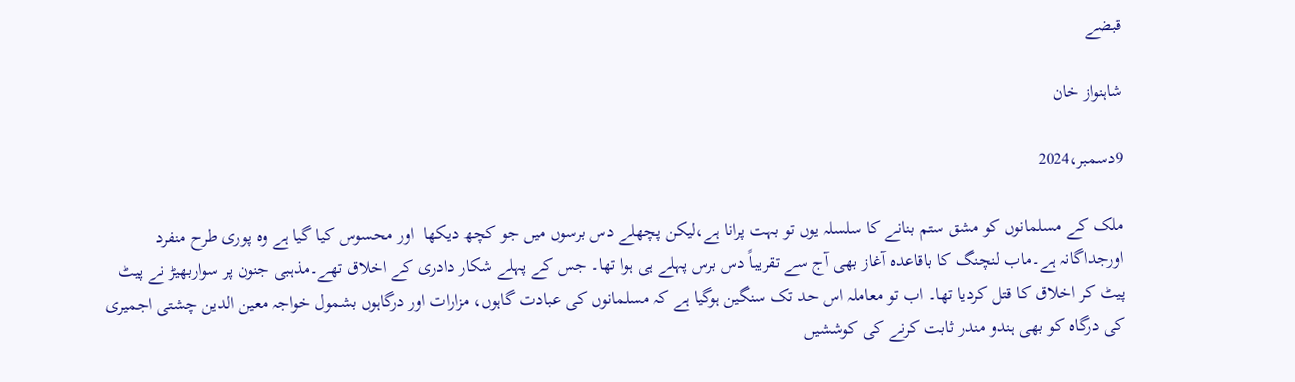قبضے

شاہنواز خان

9دسمبر،2024

ملک کے مسلمانوں کو مشق ستم بنانے کا سلسلہ یوں تو بہت پرانا ہے،لیکن پچھلے دس برسوں میں جو کچھ دیکھا  اور محسوس کیا گیا ہے وہ پوری طرح منفرد اورجداگانہ ہے۔ماب لنچنگ کا باقاعدہ آغاز بھی آج سے تقریباً دس برس پہلے ہی ہوا تھا۔ جس کے پہلے شکار دادری کے اخلاق تھے۔مذہبی جنون پر سواربھیڑ نے پیٹ پیٹ کر اخلاق کا قتل کردیا تھا۔ اب تو معاملہ اس حد تک سنگین ہوگیا ہے کہ مسلمانوں کی عبادت گاہوں، مزارات اور درگاہوں بشمول خواجہ معین الدین چشتی اجمیری کی درگاہ کو بھی ہندو مندر ثابت کرنے کی کوششیں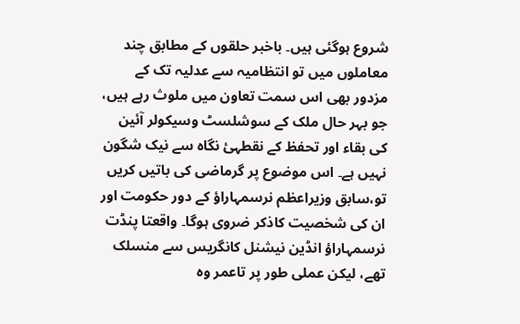شروع ہوگئی ہیں۔ باخبر حلقوں کے مطابق چند معاملوں میں تو انتظامیہ سے عدلیہ تک کے مزدور بھی اس سمت تعاون میں ملوث رہے ہیں، جو بہر حال ملک کے سوشلسٹ وسیکولر آئین کی بقاء اور تحفظ کے نقطہئ نگاہ سے نیک شگون نہیں ہے۔ اس موضوع پر گرماضی کی باتیں کریں تو،سابق وزیراعظم نرسمہاراؤ کے دور حکومت اور ان کی شخصیت کاذکر ضروی ہوگا۔ واقعتا پنڈت نرسمہاراؤ انڈین نیشنل کانگریس سے منسلک تھے، لیکن عملی طور پر تاعمر وہ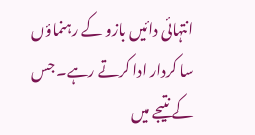انتہائی دائیں بازو کے رہنماؤں سا کردار ادا کرتے رہے۔ جس کے نتیجے میں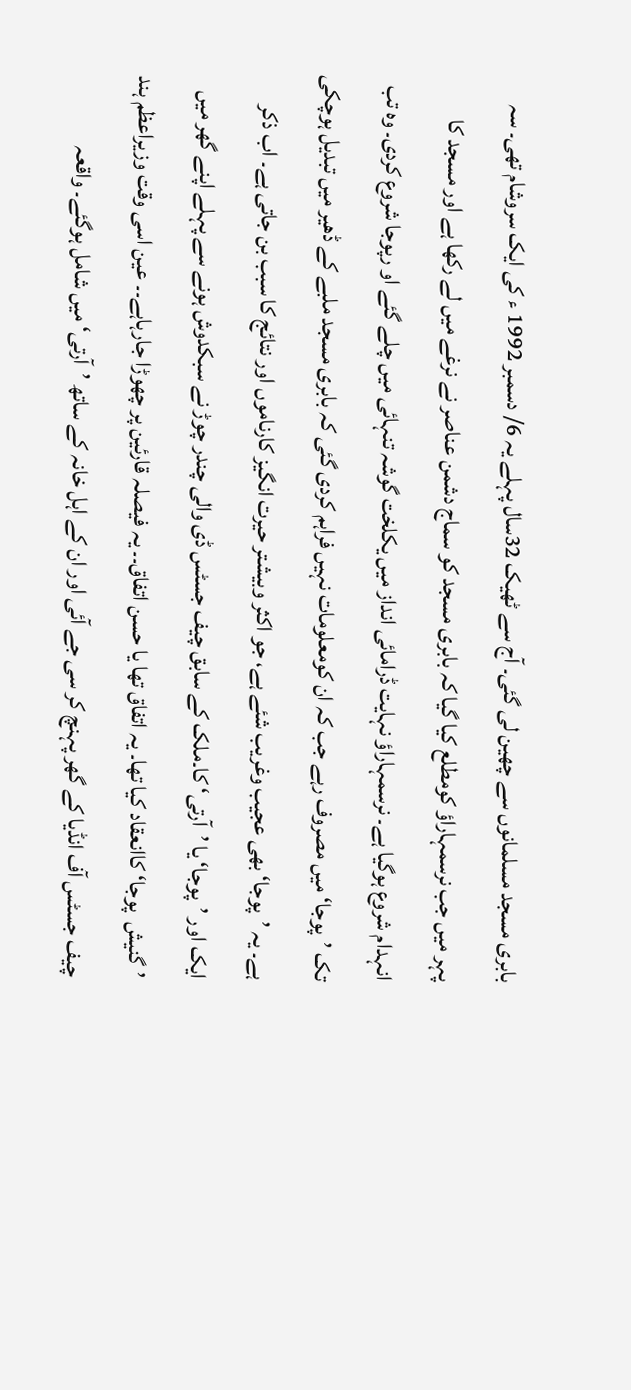بابری مسجد مسلمانوں سے چھین لی گئی۔ آج سے ٹھیک 32سال پہلے یہ 6/ دسمبر 1992 ء کی ایک سروشام تھی۔ سہ پہر میں جب نرسمہاراؤ کومطلع کیا گیا کہ بابری مسجد کو سماج دشمن عناصر نے نرغے میں لے رکھا ہے اور مسجد کا انہدام شروع ہوگیا ہے۔ نرسمہاراؤ نہایت ڈرامائی انداز میں یکلخت گوشہ تنہائی میں چلے گئے او رپوجا شروع کردی۔ وہ تب تک ’پوجا‘ میں مصروف رہے جب کہ ان کومعلومات نہیں فراہم کردی گئی کہ بابری مسجد ملبے کے ڈھیر میں تبدیل ہوچکی ہے۔ یہ ’پوجا‘ بھی عجیب وغریب شئے ہے، جو اکثر وبیشتر حیرت انگیز کارناموں اور نتائج کا سبب بن جاتی ہے۔ اب ذکر ایک اور ’پوجا‘ یا ’آرتی‘ کا۔ملک کے سابق چیف جسٹس ڈی والی چندر چوڑ نے سبکدوش ہونے سے پہلے اپنے گھر میں ’گنیش  پوجا‘ کاانعقاد کیا تھا۔ یہ اتفاق تھا یا حسن اتفاق۔۔ یہ فیصلہ قارئین پر چھوڑا جارہاہے۔۔ عین اسی وقت وزیراعظم ہند چیف جسٹس آف انڈیا کے گھر پہنچ کر سی جے آئی اور ان کے اہل خانہ کے ساتھ ’آرتی‘ میں شامل ہوگئے۔ واقعہ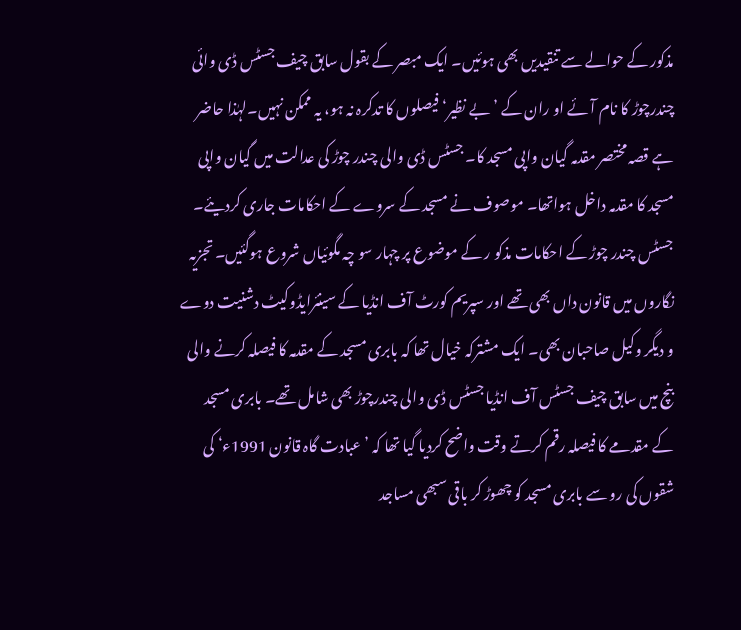مذکور کے حوالے سے تنقیدیں بھی ہوئیں۔ ایک مبصر کے بقول سابق چیف جسٹس ڈی وائی چندرچوڑ کا نام آئے او ران کے ’بے نظیر‘ فیصلوں کا تدکرہ نہ ہو، یہ ممکن نہیں۔لہٰذا حاضر ہے قصہ مختصر مقدمہ گیان واپی مسجد کا۔ جسٹس ڈی والی چندر چوڑ کی عدالت میں گیان واپی مسجد کا مقدمہ داخل ہواتھا۔ موصوف نے مسجد کے سروے کے احکامات جاری کردیئے۔ جسٹس چندر چوڑ کے احکامات مذکو ر کے موضوع پر چہار سو چہ مگوئیاں شروع ہوگئیں۔ تجزیہ نگاروں میں قانون داں بھی تھے اور سپریم کورٹ آف انڈیا کے سینئرایڈوکیٹ دشنیت دوے و دیگر وکیل صاحبان بھی۔ ایک مشترکہ خیال تھا کہ بابری مسجد کے مقدمہ کا فیصلہ کرنے والی بنچ میں سابق چیف جسٹس آف انڈیا جسٹس ڈی والی چندرچوڑ بھی شامل تھے۔ بابری مسجد کے مقدمے کا فیصلہ رقم کرتے وقت واضح کردیا گیا تھا کہ ’عبادت گاہ قانون 1991ء‘ کی شقوں کی رو سے بابری مسجد کو چھوڑ کر باقی سبھی مساجد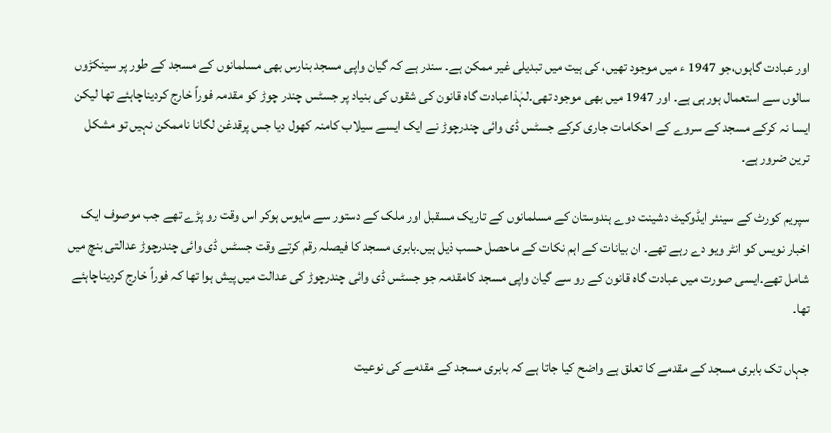اور عبادت گاہوں،جو 1947 ء میں موجود تھیں، کی ہیت میں تبدیلی غیر ممکن ہے۔ سندر ہے کہ گیان واپی مسجد بنارس بھی مسلمانوں کے مسجد کے طور پر سینکڑوں سالوں سے استعمال ہورہی ہے۔ اور 1947 میں بھی موجود تھی۔لہٰذاعبادت گاہ قانون کی شقوں کی بنیاد پر جسٹس چندر چوڑ کو مقدمہ فوراً خارج کردیناچاہئے تھا لیکن ایسا نہ کرکے مسجد کے سروے کے احکامات جاری کرکے جسٹس ڈی وائی چندرچوڑ نے ایک ایسے سیلاب کامنہ کھول دیا جس پرقدغن لگانا ناممکن نہیں تو مشکل ترین ضرور ہے۔

سپریم کورٹ کے سینئر ایڈوکیٹ دشینت دوے ہندوستان کے مسلمانوں کے تاریک مسقبل اور ملک کے دستور سے مایوس ہوکر اس وقت رو پڑے تھے جب موصوف ایک اخبار نویس کو انٹر ویو دے رہے تھے۔ ان بیانات کے اہم نکات کے ماحصل حسب ذیل ہیں۔بابری مسجد کا فیصلہ رقم کرتے وقت جسٹس ڈی وائی چندرچوڑ عدالتی بنچ میں شامل تھے۔ایسی صورت میں عبادت گاہ قانون کے رو سے گیان واپی مسجد کامقدمہ جو جسٹس ڈی وائی چندرچوڑ کی عدالت میں پیش ہوا تھا کہ فوراً خارج کردیناچاہئے تھا۔

جہاں تک بابری مسجد کے مقدمے کا تعلق ہے واضح کیا جاتا ہے کہ بابری مسجد کے مقدمے کی نوعیت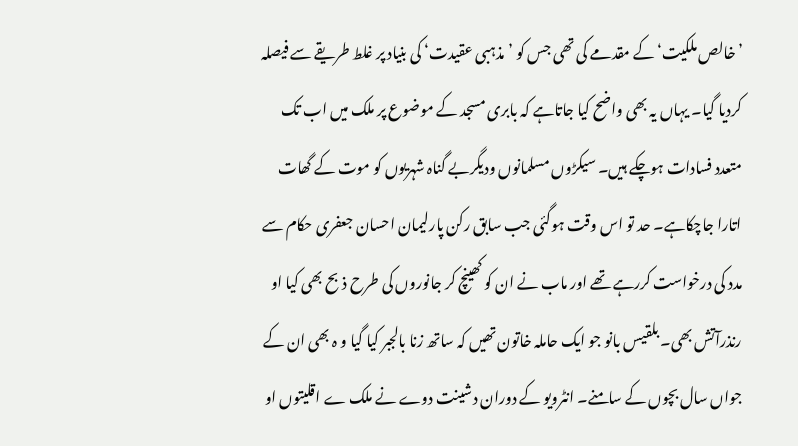’خالص ملکیت‘ کے مقدمے کی تھی جس کو ’مذہبی عقیدت‘ کی بنیاد پر غلط طریقے سے فیصلہ کردیا گیا۔ یہاں یہ بھی واضح کیا جاتاہے کہ بابری مسجد کے موضوع پر ملک میں اب تک متعدد فسادات ہوچکے ہیں۔ سیکڑوں مسلمانوں ودیگربے گناہ شہریوں کو موت کے گھات اتارا جاچکاہے۔ حد تو اس وقت ہوگئی جب سابق رکن پارلیمان احسان جعفری حکام سے مدد کی درخواست کررہے تھے اور ماب نے ان کو کھینچ کر جانوروں کی طرح ذبح بھی کیا او رنذرآتش بھی۔ بلقیس بانو جو ایک حاملہ خاتون تھیں کہ ساتھ زنا بالجبر کیا گیا و ہ بھی ان کے جواں سال بچوں کے سامنے۔ انٹرویو کے دوران دشینت دوے نے ملک ے اقلیتوں او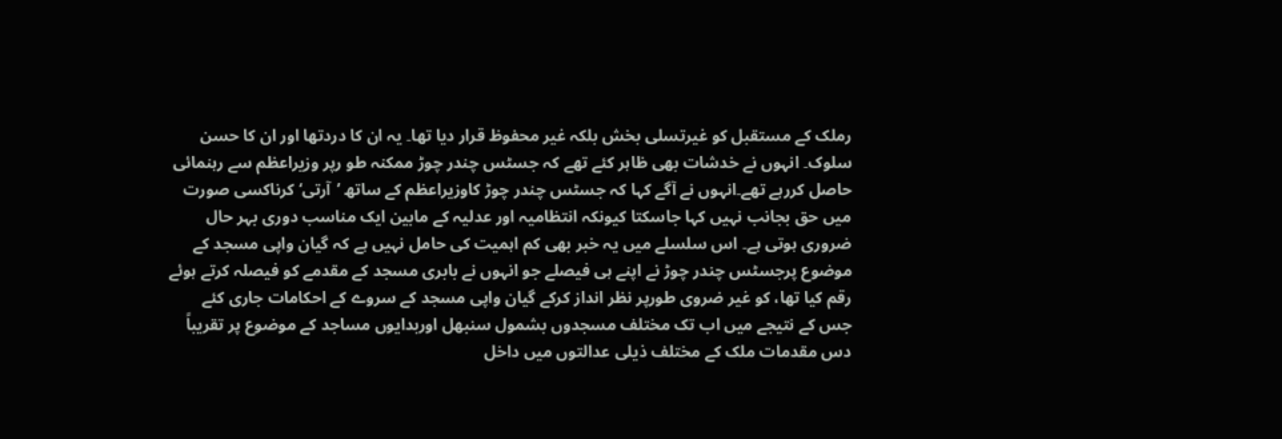رملک کے مستقبل کو غیرتسلی بخش بلکہ غیر محفوظ قرار دیا تھا۔ یہ ان کا دردتھا اور ان کا حسن سلوک۔ انہوں نے خدشات بھی ظاہر کئے تھے کہ جسٹس چندر چوڑ ممکنہ طو رپر وزیراعظم سے رہنمائی حاصل کررہے تھے۔انہوں نے آگے کہا کہ جسٹس چندر چوڑ کاوزیراعظم کے ساتھ ’آرتی‘ کرناکسی صورت میں حق بجانب نہیں کہا جاسکتا کیونکہ انتظامیہ اور عدلیہ کے مابین ایک مناسب دوری بہر حال ضروری ہوتی ہے۔ اس سلسلے میں یہ خبر بھی کم اہمیت کی حامل نہیں ہے کہ گیان واپی مسجد کے موضوع پرجسٹس چندر چوڑ نے اپنے ہی فیصلے جو انہوں نے بابری مسجد کے مقدمے کو فیصلہ کرتے ہوئے رقم کیا تھا، کو غیر ضروی طورپر نظر انداز کرکے گیان واپی مسجد کے سروے کے احکامات جاری کئے جس کے نتیجے میں اب تک مختلف مسجدوں بشمول سنبھل اوربدایوں مساجد کے موضوع پر تقریباً دس مقدمات ملک کے مختلف ذیلی عدالتوں میں داخل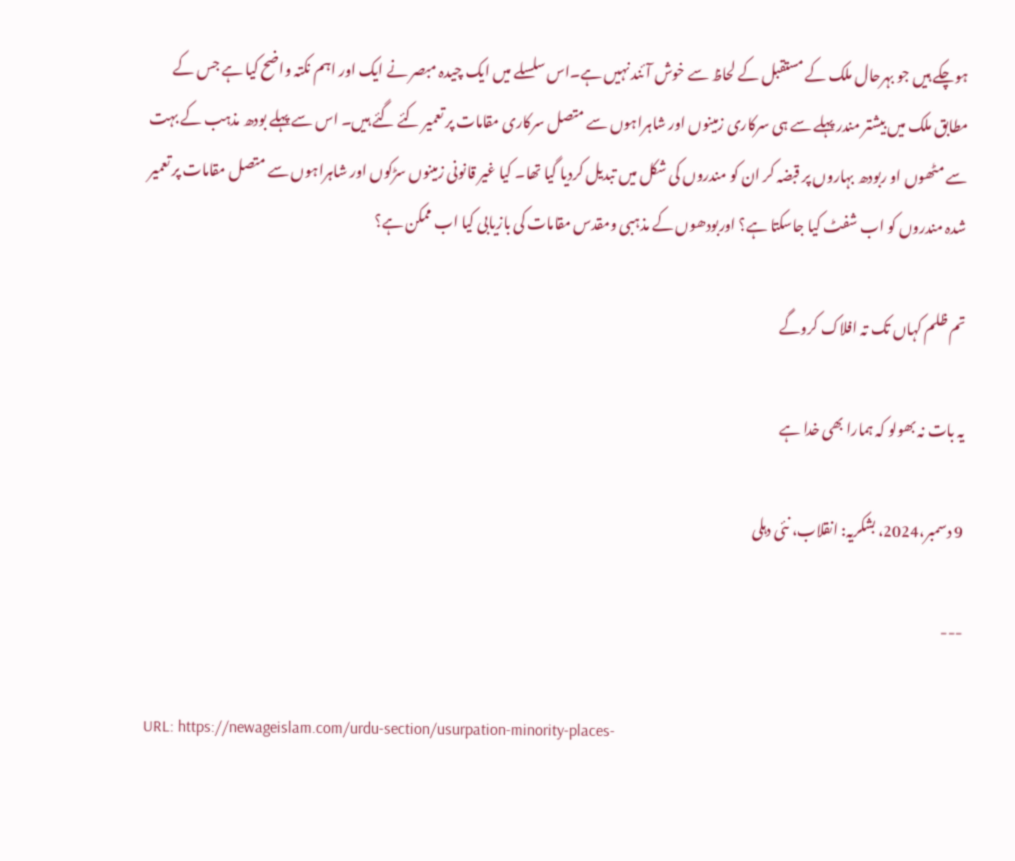ہوچکے ہیں جو بہرحال ملک کے مستقبل کے لحاظ سے خوش آئند نہیں ہے۔اس سلسلے میں ایک چیدہ مبصر نے ایک اور اہم نکتہ واضح کیا ہے جس کے مطابق ملک میں بیشتر مندر پہلے سے ہی سرکاری زمینوں اور شاہراہوں سے متصل سرکاری مقامات پر تعمیر کئے گئے ہیں۔ اس سے پہلے بودھ مذہب کے بہت سے مٹھوں او ربودھ بہاروں پر قبضہ کر ان کو مندروں کی شکل میں تبدیل کردیا گیا تھا۔ کیا غیر قانونی زمینوں سڑکوں اور شاہراہوں سے متصل مقامات پر تعمیر شدہ مندروں کو اب شفٹ کیا جاسکتا ہے؟ اوربودھوں کے مذہبی ومقدس مقامات کی بازیابی کیا اب ممکن ہے؟

تم ظلم کہاں تک تہ افلاک کروگے

یہ بات نہ بھولو کہ ہمارا بھی خدا ہے

9 دسمبر،2024، بشکریہ: انقلاب، نئی دہلی

---

URL: https://newageislam.com/urdu-section/usurpation-minority-places-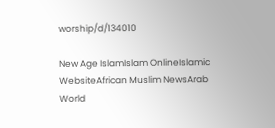worship/d/134010

New Age IslamIslam OnlineIslamic WebsiteAfrican Muslim NewsArab World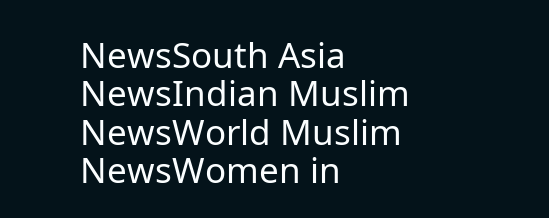NewsSouth Asia NewsIndian Muslim NewsWorld Muslim NewsWomen in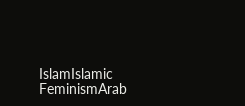IslamIslamic FeminismArab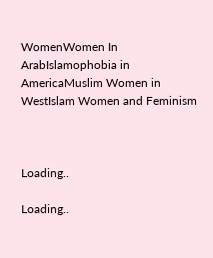WomenWomen In ArabIslamophobia in AmericaMuslim Women in WestIslam Women and Feminism



Loading..

Loading..